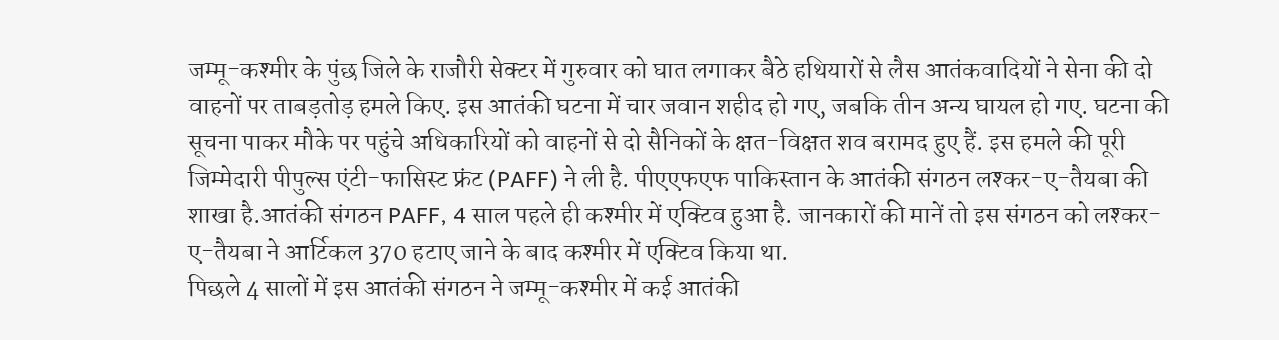जम्मू-कश्मीर के पुंछ जिले के राजौरी सेक्टर में गुरुवार को घात लगाकर बैठे हथियारों से लैस आतंकवादियों ने सेना की दो वाहनों पर ताबड़तोड़ हमले किए. इस आतंकी घटना में चार जवान शहीद हो गए, जबकि तीन अन्य घायल हो गए. घटना की सूचना पाकर मौके पर पहुंचे अधिकारियों को वाहनों से दो सैनिकों के क्षत-विक्षत शव बरामद हुए हैं. इस हमले की पूरी जिम्मेदारी पीपुल्स एंटी-फासिस्ट फ्रंट (PAFF) ने ली है. पीएएफएफ पाकिस्तान के आतंकी संगठन लश्कर-ए-तैयबा की शाखा है.आतंकी संगठन PAFF, 4 साल पहले ही कश्मीर में एक्टिव हुआ है. जानकारों की मानें तो इस संगठन को लश्कर-ए-तैयबा ने आर्टिकल 370 हटाए जाने के बाद कश्मीर में एक्टिव किया था.
पिछले 4 सालों में इस आतंकी संगठन ने जम्मू-कश्मीर में कई आतंकी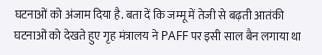घटनाओं को अंजाम दिया है. बता दें कि जम्मू में तेजी से बढ़ती आतंकी घटनाओं को देखते हुए गृह मंत्रालय ने PAFF पर इसी साल बैन लगाया था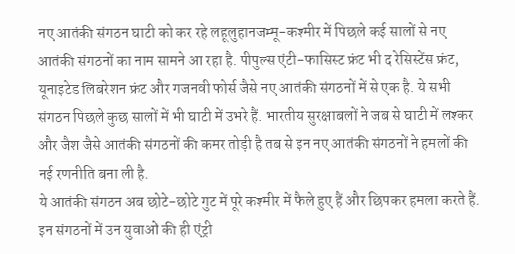नए आतंकी संगठन घाटी को कर रहे लहूलुहानजम्मू-कश्मीर में पिछले कई सालों से नए आतंकी संगठनों का नाम सामने आ रहा है. पीपुल्स एंटी-फासिस्ट फ्रंट भी द रेसिस्टेंस फ्रंट, यूनाइटेड लिबरेशन फ्रंट और गजनवी फोर्स जैसे नए आतंकी संगठनों में से एक है. ये सभी संगठन पिछले कुछ सालों में भी घाटी में उभरे हैं. भारतीय सुरक्षाबलों ने जब से घाटी में लश्कर और जैश जैसे आतंकी संगठनों की कमर तोड़ी है तब से इन नए आतंकी संगठनों ने हमलों की नई रणनीति बना ली है.
ये आतंकी संगठन अब छोटे-छोटे गुट में पूरे कश्मीर में फैले हुए हैं और छिपकर हमला करते हैं. इन संगठनों में उन युवाओं की ही एंट्री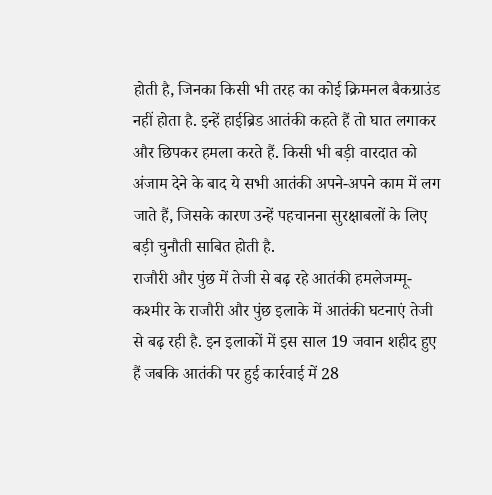होती है, जिनका किसी भी तरह का कोई क्रिमनल बैकग्राउंड नहीं होता है. इन्हें हाईब्रिड आतंकी कहते हैं तो घात लगाकर और छिपकर हमला करते हैं. किसी भी बड़ी वारदात को अंजाम देने के बाद ये सभी आतंकी अपने-अपने काम में लग जाते हैं, जिसके कारण उन्हें पहचानना सुरक्षाबलों के लिए बड़ी चुनौती साबित होती है.
राजौरी और पुंछ में तेजी से बढ़ रहे आतंकी हमलेजम्मू-कश्मीर के राजौरी और पुंछ इलाके में आतंकी घटनाएं तेजी से बढ़ रही है. इन इलाकों में इस साल 19 जवान शहीद हुए हैं जबकि आतंकी पर हुई कार्रवाई में 28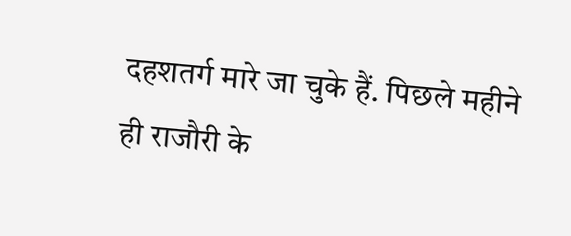दहशतर्ग मारे जा चुके हैं. पिछले महीने ही राजौरी के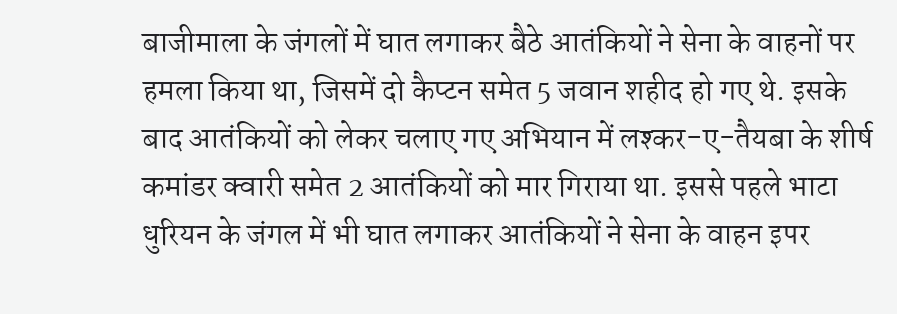बाजीमाला के जंगलों में घात लगाकर बैठे आतंकियों ने सेना के वाहनों पर हमला किया था, जिसमें दो कैप्टन समेत 5 जवान शहीद हो गए थे. इसके बाद आतंकियों को लेकर चलाए गए अभियान में लश्कर-ए-तैयबा के शीर्ष कमांडर क्वारी समेत 2 आतंकियों को मार गिराया था. इससे पहले भाटा धुरियन के जंगल में भी घात लगाकर आतंकियों ने सेना के वाहन इपर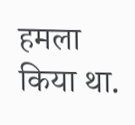हमला किया था.